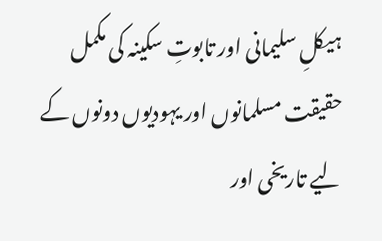ہیکلِ سلیمانی اور تابوتِ سکینہ کی مکمل حقیقت مسلمانوں اور یہودیوں دونوں کے لیے تاریخی اور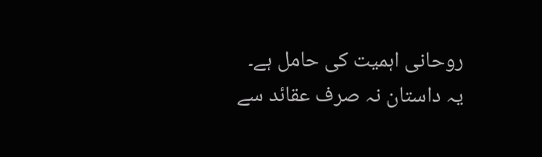روحانی اہمیت کی حامل ہے۔
یہ داستان نہ صرف عقائد سے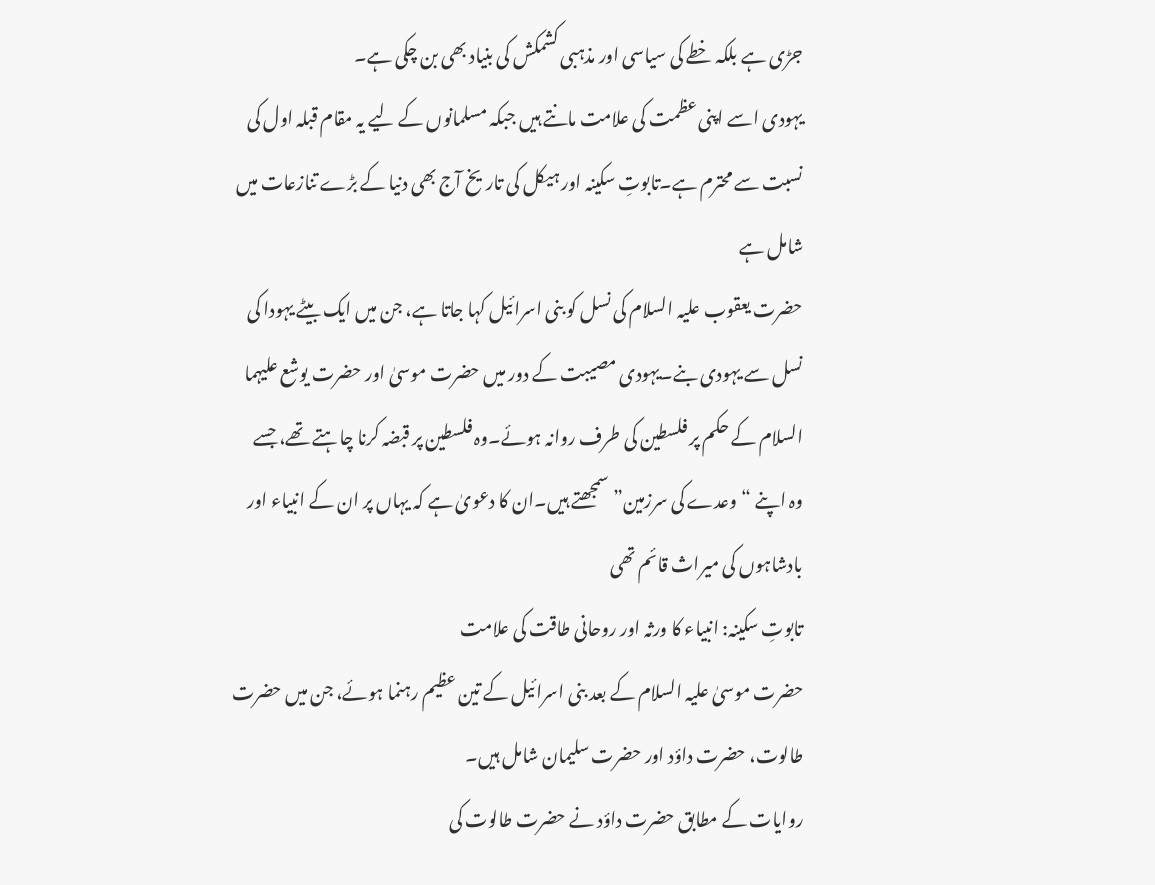جڑی ہے بلکہ خطے کی سیاسی اور مذہبی کشمکش کی بنیاد بھی بن چکی ہے۔
یہودی اسے اپنی عظمت کی علامت مانتے ہیں جبکہ مسلمانوں کے لیے یہ مقام قبلہ اول کی نسبت سے محترم ہے۔تابوتِ سکینہ اور ہیکل کی تاریخ آج بھی دنیا کے بڑے تنازعات میں شامل ہے
حضرت یعقوب علیہ السلام کی نسل کو بنی اسرائیل کہا جاتا ہے، جن میں ایک بیٹے یہودا کی نسل سے یہودی بنے۔یہودی مصیبت کے دور میں حضرت موسیٰ اور حضرت یوشع علیہما السلام کے حکم پر فلسطین کی طرف روانہ ہوئے۔وہ فلسطین پر قبضہ کرنا چاہتے تھے، جسے وہ اپنے “وعدے کی سرزمین” سمجھتے ہیں۔ان کا دعویٰ ہے کہ یہاں پر ان کے انبیاء اور بادشاہوں کی میراث قائم تھی
تابوتِ سکینہ: انبیاء کا ورثہ اور روحانی طاقت کی علامت
حضرت موسیٰ علیہ السلام کے بعد بنی اسرائیل کے تین عظیم رہنما ہوئے، جن میں حضرت طالوت، حضرت داؤد اور حضرت سلیمان شامل ہیں۔
روایات کے مطابق حضرت داؤد نے حضرت طالوت کی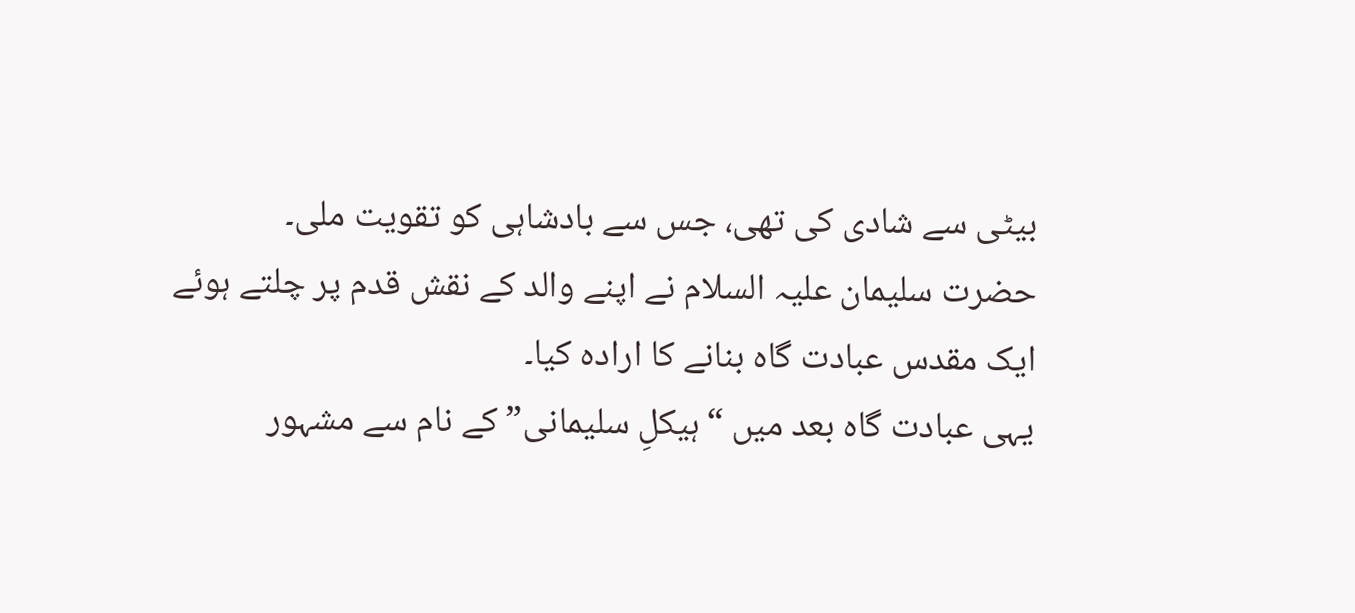بیٹی سے شادی کی تھی، جس سے بادشاہی کو تقویت ملی۔
حضرت سلیمان علیہ السلام نے اپنے والد کے نقش قدم پر چلتے ہوئے ایک مقدس عبادت گاہ بنانے کا ارادہ کیا۔
یہی عبادت گاہ بعد میں “ہیکلِ سلیمانی” کے نام سے مشہور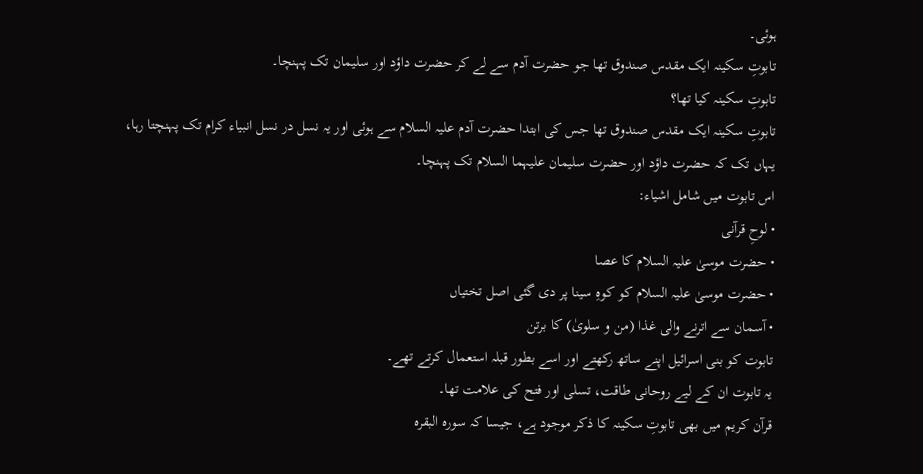ہوئی۔
تابوتِ سکینہ ایک مقدس صندوق تھا جو حضرت آدم سے لے کر حضرت داؤد اور سلیمان تک پہنچا۔
تابوتِ سکینہ کیا تھا؟
تابوتِ سکینہ ایک مقدس صندوق تھا جس کی ابتدا حضرت آدم علیہ السلام سے ہوئی اور یہ نسل در نسل انبیاء کرام تک پہنچتا رہا، یہاں تک کہ حضرت داؤد اور حضرت سلیمان علیہما السلام تک پہنچا۔
اس تابوت میں شامل اشیاء:
• لوحِ قرآنی
• حضرت موسیٰ علیہ السلام کا عصا
• حضرت موسیٰ علیہ السلام کو کوہِ سینا پر دی گئی اصل تختیاں
• آسمان سے اترنے والی غذا (من و سلویٰ) کا برتن
تابوت کو بنی اسرائیل اپنے ساتھ رکھتے اور اسے بطور قبلہ استعمال کرتے تھے۔
یہ تابوت ان کے لیے روحانی طاقت، تسلی اور فتح کی علامت تھا۔
قرآن کریم میں بھی تابوتِ سکینہ کا ذکر موجود ہے، جیسا کہ سورہ البقرہ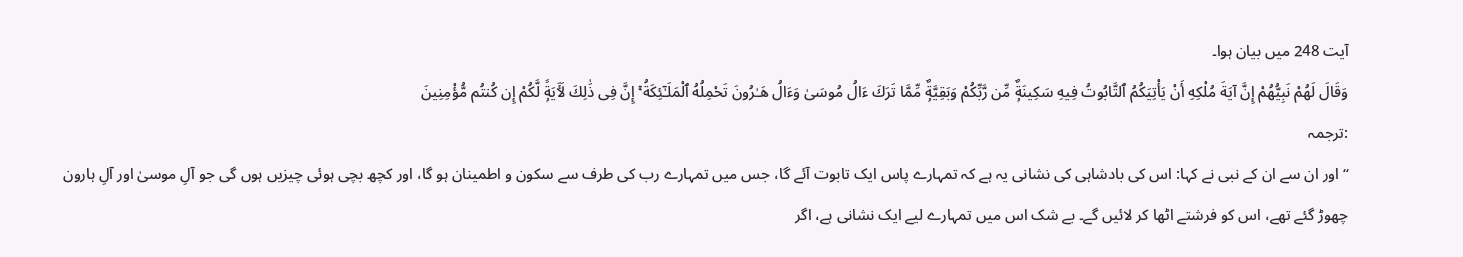آیت 248 میں بیان ہوا۔
وَقَالَ لَهُمْ نَبِيُّهُمْ إِنَّ آيَةَ مُلْكِهِ أَنْ يَأْتِيَكُمُ ٱلتَّابُوتُ فِيهِ سَكِينَةٌۭ مِّن رَّبِّكُمْ وَبَقِيَّةٌۭ مِّمَّا تَرَكَ ءَالُ مُوسَىٰ وَءَالُ هَـٰرُونَ تَحْمِلُهُ ٱلْمَلَـٰٓئِكَةُ ۚ إِنَّ فِى ذَٰلِكَ لَـَٔايَةًۭ لَّكُمْ إِن كُنتُم مُّؤْمِنِينَ
:ترجمہ
“اور ان سے ان کے نبی نے کہا: اس کی بادشاہی کی نشانی یہ ہے کہ تمہارے پاس ایک تابوت آئے گا، جس میں تمہارے رب کی طرف سے سکون و اطمینان ہو گا، اور کچھ بچی ہوئی چیزیں ہوں گی جو آلِ موسیٰ اور آلِ ہارون چھوڑ گئے تھے، اس کو فرشتے اٹھا کر لائیں گے۔ بے شک اس میں تمہارے لیے ایک نشانی ہے، اگر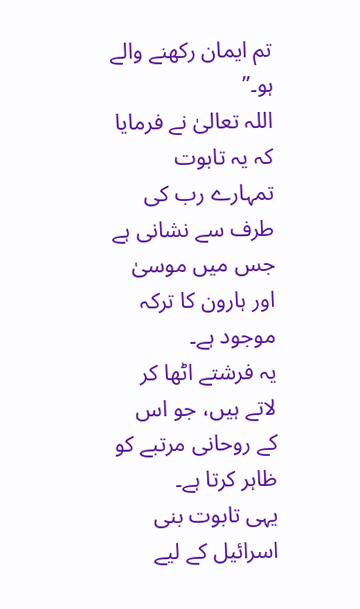تم ایمان رکھنے والے ہو۔”
اللہ تعالیٰ نے فرمایا کہ یہ تابوت تمہارے رب کی طرف سے نشانی ہے جس میں موسیٰ اور ہارون کا ترکہ موجود ہے۔
یہ فرشتے اٹھا کر لاتے ہیں، جو اس کے روحانی مرتبے کو ظاہر کرتا ہے۔
یہی تابوت بنی اسرائیل کے لیے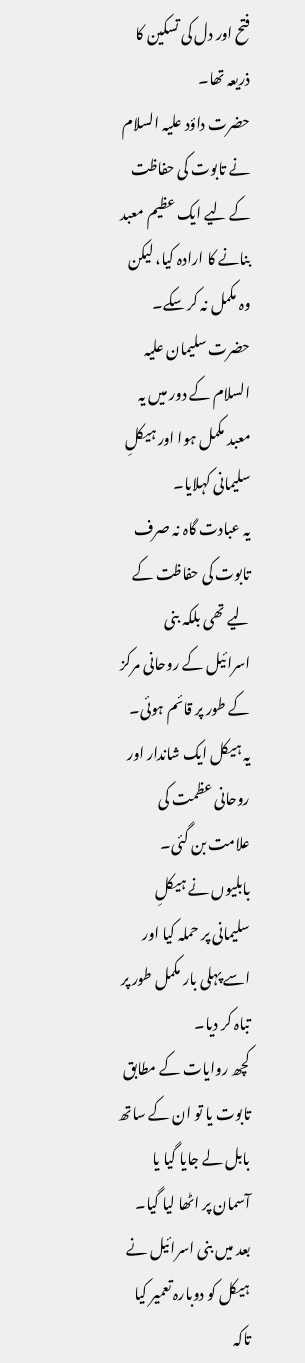فتح اور دل کی تسکین کا ذریعہ تھا۔
حضرت داؤد علیہ السلام نے تابوت کی حفاظت کے لیے ایک عظیم معبد بنانے کا ارادہ کیا، لیکن وہ مکمل نہ کر سکے۔
حضرت سلیمان علیہ السلام کے دور میں یہ معبد مکمل ہوا اور ہیکلِ سلیمانی کہلایا۔
یہ عبادت گاہ نہ صرف تابوت کی حفاظت کے لیے تھی بلکہ بنی اسرائیل کے روحانی مرکز کے طور پر قائم ہوئی۔
یہ ہیکل ایک شاندار اور روحانی عظمت کی علامت بن گئی۔
بابلیوں نے ہیکلِ سلیمانی پر حملہ کیا اور اسے پہلی بار مکمل طور پر تباہ کر دیا۔
کچھ روایات کے مطابق تابوت یا تو ان کے ساتھ بابل لے جایا گیا یا آسمان پر اٹھا لیا گیا۔
بعد میں بنی اسرائیل نے ہیکل کو دوبارہ تعمیر کیا تاکہ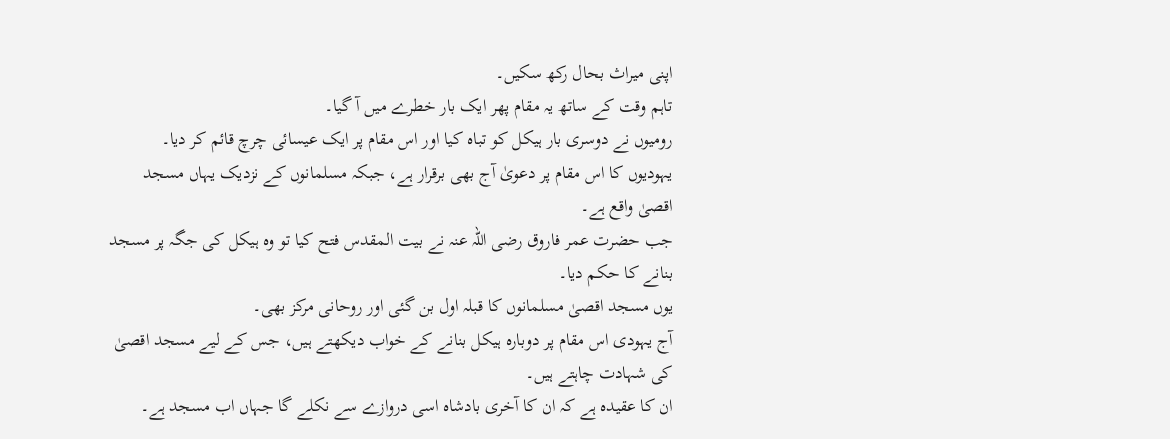اپنی میراث بحال رکھ سکیں۔
تاہم وقت کے ساتھ یہ مقام پھر ایک بار خطرے میں آ گیا۔
رومیوں نے دوسری بار ہیکل کو تباہ کیا اور اس مقام پر ایک عیسائی چرچ قائم کر دیا۔
یہودیوں کا اس مقام پر دعویٰ آج بھی برقرار ہے، جبکہ مسلمانوں کے نزدیک یہاں مسجد اقصیٰ واقع ہے۔
جب حضرت عمر فاروق رضی اللہ عنہ نے بیت المقدس فتح کیا تو وہ ہیکل کی جگہ پر مسجد بنانے کا حکم دیا۔
یوں مسجد اقصیٰ مسلمانوں کا قبلہ اول بن گئی اور روحانی مرکز بھی۔
آج یہودی اس مقام پر دوبارہ ہیکل بنانے کے خواب دیکھتے ہیں، جس کے لیے مسجد اقصیٰ کی شہادت چاہتے ہیں۔
ان کا عقیدہ ہے کہ ان کا آخری بادشاہ اسی دروازے سے نکلے گا جہاں اب مسجد ہے۔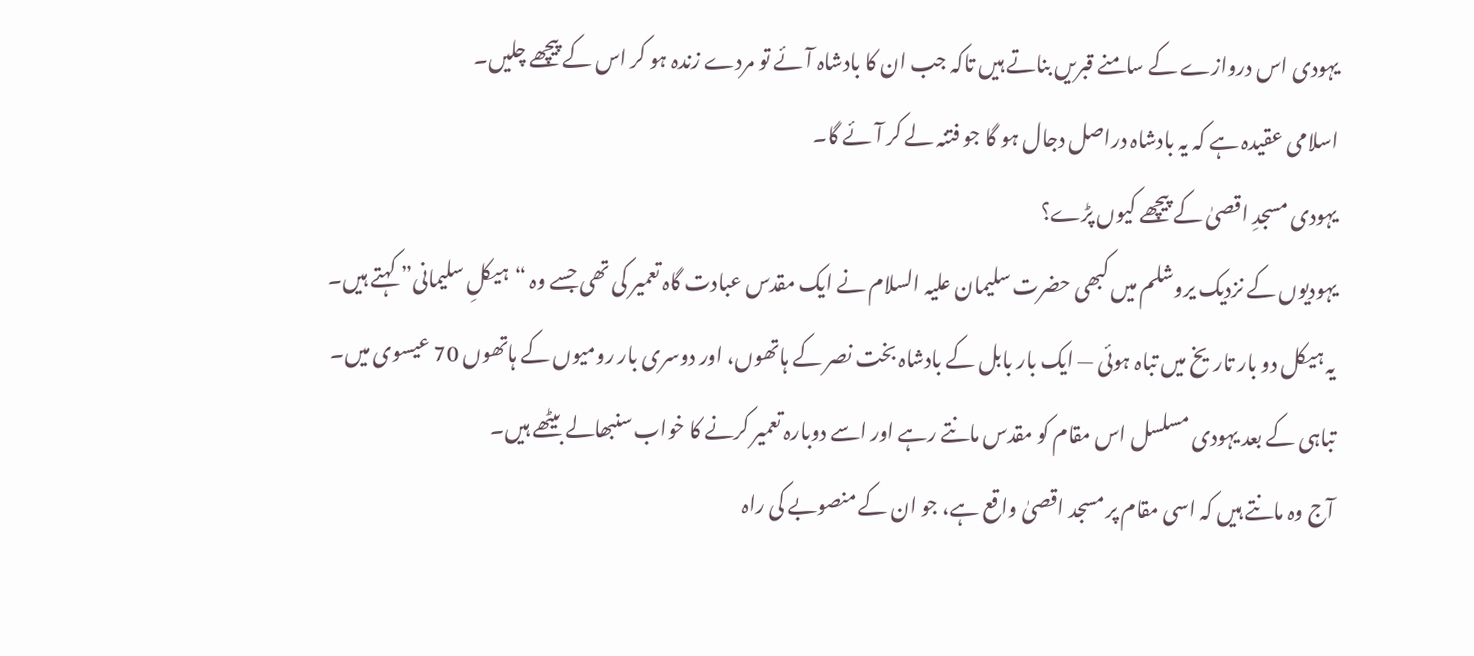یہودی اس دروازے کے سامنے قبریں بناتے ہیں تاکہ جب ان کا بادشاہ آئے تو مردے زندہ ہو کر اس کے پیچھے چلیں۔
اسلامی عقیدہ ہے کہ یہ بادشاہ دراصل دجال ہو گا جو فتنہ لے کر آئے گا۔
یہودی مسجدِ اقصیٰ کے پیچھے کیوں پڑے؟
یہودیوں کے نزدیک یروشلم میں کبھی حضرت سلیمان علیہ السلام نے ایک مقدس عبادت گاہ تعمیر کی تھی جسے وہ “ہیکلِ سلیمانی” کہتے ہیں۔
یہ ہیکل دو بار تاریخ میں تباہ ہوئی — ایک بار بابل کے بادشاہ بخت نصر کے ہاتھوں، اور دوسری بار رومیوں کے ہاتھوں 70 عیسوی میں۔
تباہی کے بعد یہودی مسلسل اس مقام کو مقدس مانتے رہے اور اسے دوبارہ تعمیر کرنے کا خواب سنبھالے بیٹھے ہیں۔
آج وہ مانتے ہیں کہ اسی مقام پر مسجد اقصیٰ واقع ہے، جو ان کے منصوبے کی راہ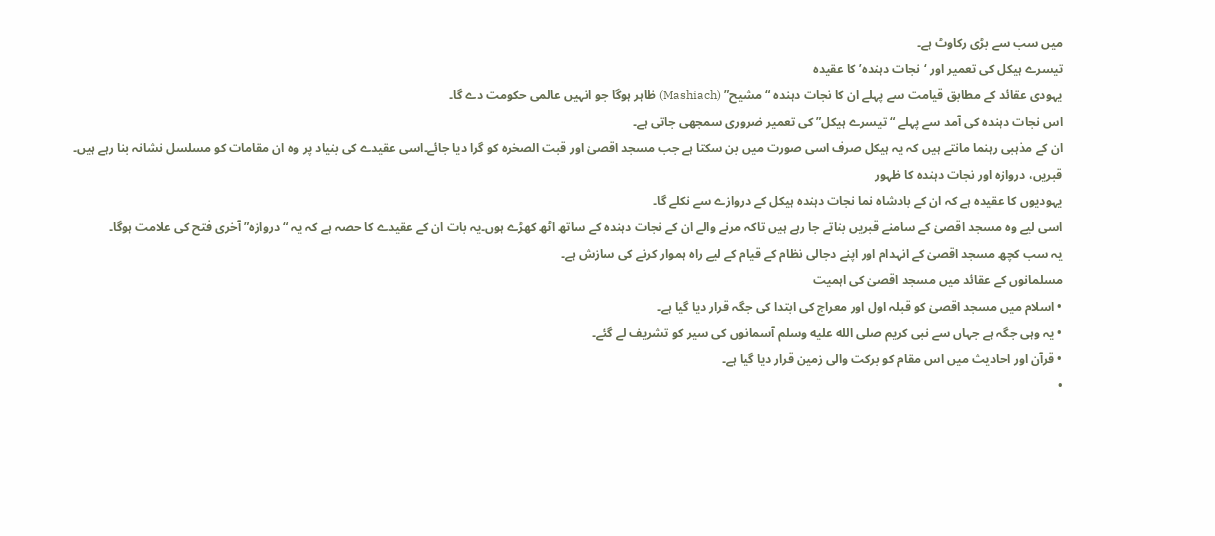میں سب سے بڑی رکاوٹ ہے۔
تیسرے ہیکل کی تعمیر اور ‘نجات دہندہ’ کا عقیدہ
یہودی عقائد کے مطابق قیامت سے پہلے ان کا نجات دہندہ “مشیح” (Mashiach) ظاہر ہوگا جو انہیں عالمی حکومت دے گا۔
اس نجات دہندہ کی آمد سے پہلے “تیسرے ہیکل” کی تعمیر ضروری سمجھی جاتی ہے۔
ان کے مذہبی رہنما مانتے ہیں کہ یہ ہیکل صرف اسی صورت میں بن سکتا ہے جب مسجد اقصیٰ اور قبت الصخرہ کو گرا دیا جائے۔اسی عقیدے کی بنیاد پر وہ ان مقامات کو مسلسل نشانہ بنا رہے ہیں۔
قبریں، دروازہ اور نجات دہندہ کا ظہور
یہودیوں کا عقیدہ ہے کہ ان کے بادشاہ نما نجات دہندہ ہیکل کے دروازے سے نکلے گا۔
اسی لیے وہ مسجد اقصیٰ کے سامنے قبریں بناتے جا رہے ہیں تاکہ مرنے والے ان کے نجات دہندہ کے ساتھ اٹھ کھڑے ہوں۔یہ بات ان کے عقیدے کا حصہ ہے کہ یہ “دروازہ” آخری فتح کی علامت ہوگا۔
یہ سب کچھ مسجد اقصیٰ کے انہدام اور اپنے دجالی نظام کے قیام کے لیے راہ ہموار کرنے کی سازش ہے۔
مسلمانوں کے عقائد میں مسجد اقصیٰ کی اہمیت
• اسلام میں مسجد اقصیٰ کو قبلہ اول اور معراج کی ابتدا کی جگہ قرار دیا گیا ہے۔
• یہ وہی جگہ ہے جہاں سے نبی کریم صلى الله عليه وسلم آسمانوں کی سیر کو تشریف لے گئے۔
• قرآن اور احادیث میں اس مقام کو برکت والی زمین قرار دیا گیا ہے۔
•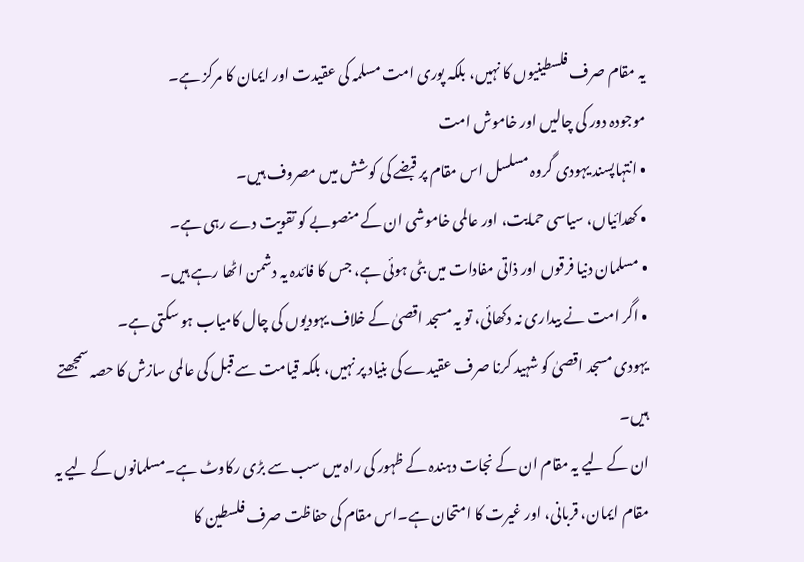یہ مقام صرف فلسطینیوں کا نہیں، بلکہ پوری امت مسلمہ کی عقیدت اور ایمان کا مرکز ہے۔
موجودہ دور کی چالیں اور خاموش امت
• انتہاپسند یہودی گروہ مسلسل اس مقام پر قبضے کی کوشش میں مصروف ہیں۔
• کھدائیاں، سیاسی حمایت، اور عالمی خاموشی ان کے منصوبے کو تقویت دے رہی ہے۔
• مسلمان دنیا فرقوں اور ذاتی مفادات میں بٹی ہوئی ہے، جس کا فائدہ یہ دشمن اٹھا رہے ہیں۔
• اگر امت نے بیداری نہ دکھائی، تو یہ مسجد اقصیٰ کے خلاف یہودیوں کی چال کامیاب ہو سکتی ہے۔
یہودی مسجد اقصیٰ کو شہید کرنا صرف عقیدے کی بنیاد پر نہیں، بلکہ قیامت سے قبل کی عالمی سازش کا حصہ سمجھتے ہیں۔
ان کے لیے یہ مقام ان کے نجات دہندہ کے ظہور کی راہ میں سب سے بڑی رکاوٹ ہے۔مسلمانوں کے لیے یہ مقام ایمان، قربانی، اور غیرت کا امتحان ہے۔اس مقام کی حفاظت صرف فلسطین کا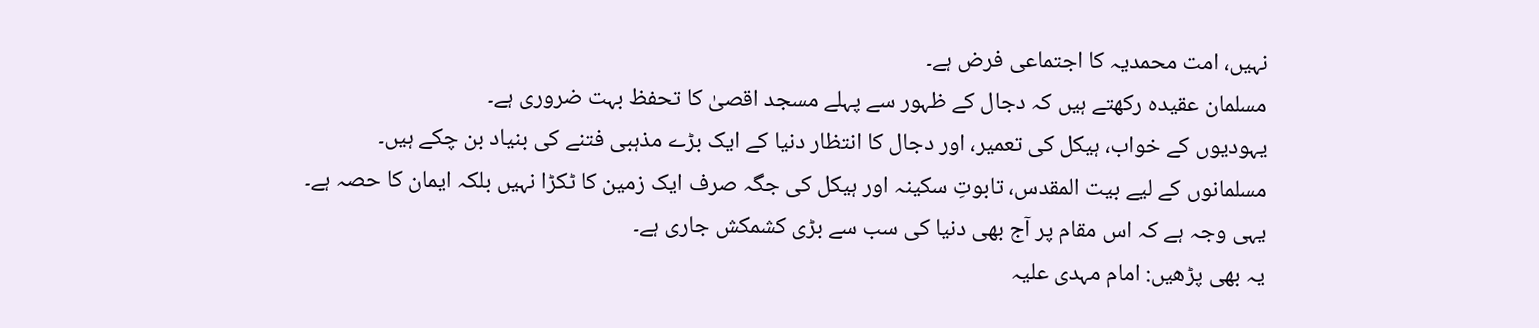نہیں، امت محمدیہ کا اجتماعی فرض ہے۔
مسلمان عقیدہ رکھتے ہیں کہ دجال کے ظہور سے پہلے مسجد اقصیٰ کا تحفظ بہت ضروری ہے۔
یہودیوں کے خواب، ہیکل کی تعمیر، اور دجال کا انتظار دنیا کے ایک بڑے مذہبی فتنے کی بنیاد بن چکے ہیں۔
مسلمانوں کے لیے بیت المقدس، تابوتِ سکینہ اور ہیکل کی جگہ صرف ایک زمین کا ٹکڑا نہیں بلکہ ایمان کا حصہ ہے۔
یہی وجہ ہے کہ اس مقام پر آج بھی دنیا کی سب سے بڑی کشمکش جاری ہے۔
یہ بھی پڑھیں: امام مہدی علیہ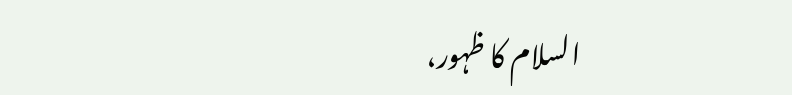السلام کا ظہور،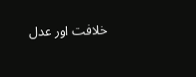خلافت اور عدل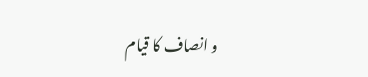و انصاف کا قیام